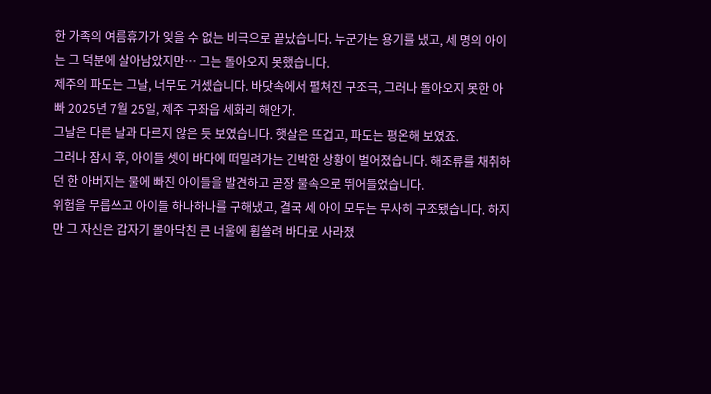한 가족의 여름휴가가 잊을 수 없는 비극으로 끝났습니다. 누군가는 용기를 냈고, 세 명의 아이는 그 덕분에 살아남았지만… 그는 돌아오지 못했습니다.
제주의 파도는 그날, 너무도 거셌습니다. 바닷속에서 펼쳐진 구조극, 그러나 돌아오지 못한 아빠 2025년 7월 25일, 제주 구좌읍 세화리 해안가.
그날은 다른 날과 다르지 않은 듯 보였습니다. 햇살은 뜨겁고, 파도는 평온해 보였죠.
그러나 잠시 후, 아이들 셋이 바다에 떠밀려가는 긴박한 상황이 벌어졌습니다. 해조류를 채취하던 한 아버지는 물에 빠진 아이들을 발견하고 곧장 물속으로 뛰어들었습니다.
위험을 무릅쓰고 아이들 하나하나를 구해냈고, 결국 세 아이 모두는 무사히 구조됐습니다. 하지만 그 자신은 갑자기 몰아닥친 큰 너울에 휩쓸려 바다로 사라졌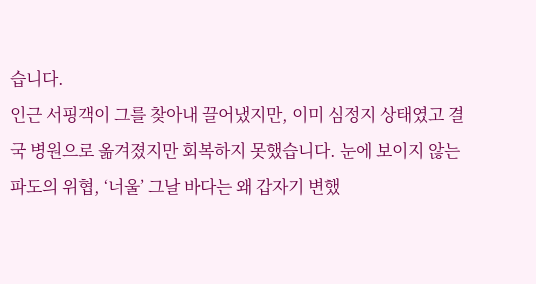습니다.
인근 서핑객이 그를 찾아내 끌어냈지만, 이미 심정지 상태였고 결국 병원으로 옮겨졌지만 회복하지 못했습니다. 눈에 보이지 않는 파도의 위협, ‘너울’ 그날 바다는 왜 갑자기 변했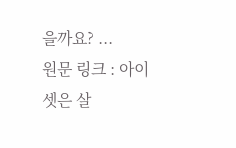을까요? ...
원문 링크 : 아이 셋은 살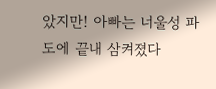았지만! 아빠는 너울성 파도에 끝내 삼켜졌다